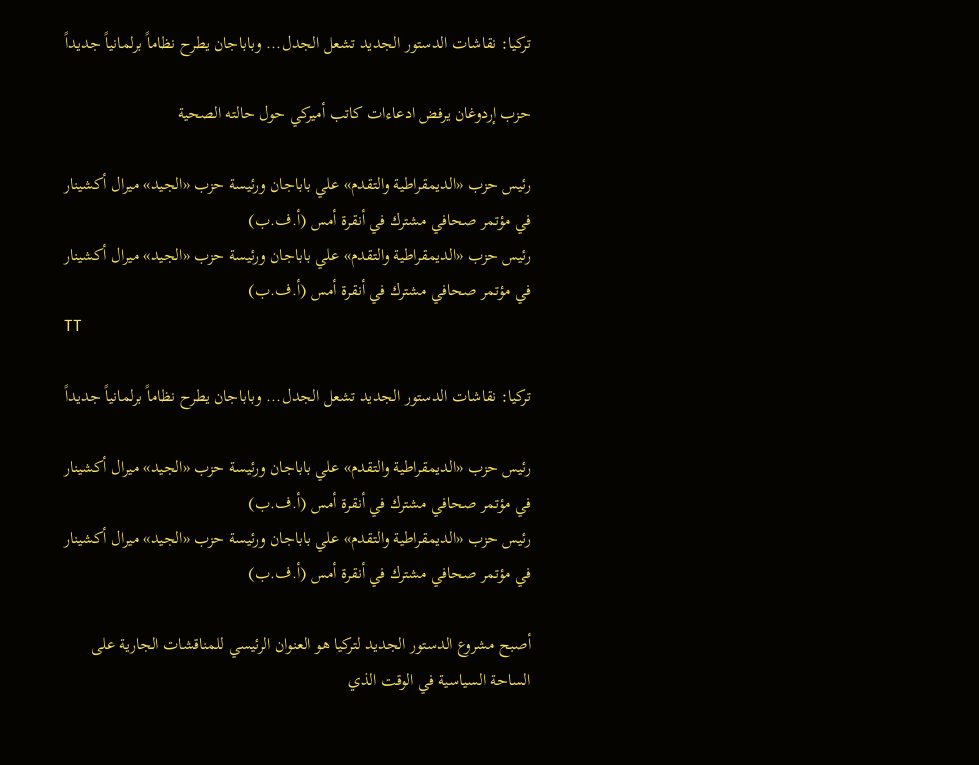تركيا: نقاشات الدستور الجديد تشعل الجدل... وباباجان يطرح نظاماً برلمانياً جديداً

حزب إردوغان يرفض ادعاءات كاتب أميركي حول حالته الصحية

رئيس حزب «الديمقراطية والتقدم» علي باباجان ورئيسة حزب «الجيد» ميرال أكشينار في مؤتمر صحافي مشترك في أنقرة أمس (أ.ف.ب)
رئيس حزب «الديمقراطية والتقدم» علي باباجان ورئيسة حزب «الجيد» ميرال أكشينار في مؤتمر صحافي مشترك في أنقرة أمس (أ.ف.ب)
TT

تركيا: نقاشات الدستور الجديد تشعل الجدل... وباباجان يطرح نظاماً برلمانياً جديداً

رئيس حزب «الديمقراطية والتقدم» علي باباجان ورئيسة حزب «الجيد» ميرال أكشينار في مؤتمر صحافي مشترك في أنقرة أمس (أ.ف.ب)
رئيس حزب «الديمقراطية والتقدم» علي باباجان ورئيسة حزب «الجيد» ميرال أكشينار في مؤتمر صحافي مشترك في أنقرة أمس (أ.ف.ب)

أصبح مشروع الدستور الجديد لتركيا هو العنوان الرئيسي للمناقشات الجارية على الساحة السياسية في الوقت الذي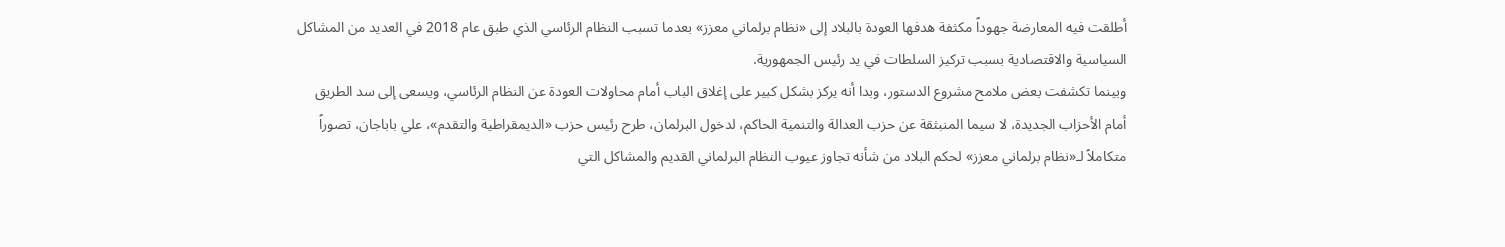أطلقت فيه المعارضة جهوداً مكثفة هدفها العودة بالبلاد إلى «نظام برلماني معزز» بعدما تسبب النظام الرئاسي الذي طبق عام 2018 في العديد من المشاكل السياسية والاقتصادية بسبب تركيز السلطات في يد رئيس الجمهورية.
وبينما تكشفت بعض ملامح مشروع الدستور، وبدا أنه يركز بشكل كبير على إغلاق الباب أمام محاولات العودة عن النظام الرئاسي، ويسعى إلى سد الطريق أمام الأحزاب الجديدة، لا سيما المنبثقة عن حزب العدالة والتنمية الحاكم، لدخول البرلمان، طرح رئيس حزب «الديمقراطية والتقدم»، علي باباجان، تصوراً متكاملاً لـ«نظام برلماني معزز» لحكم البلاد من شأنه تجاوز عيوب النظام البرلماني القديم والمشاكل التي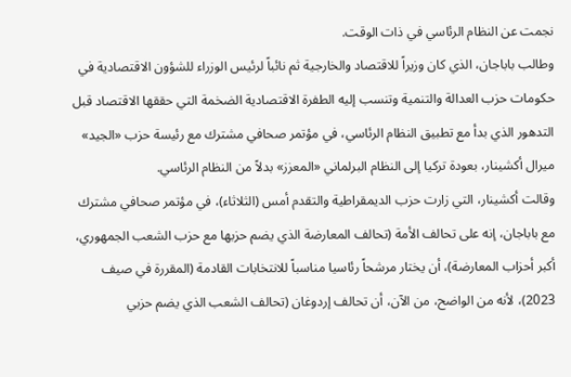نجمت عن النظام الرئاسي في ذات الوقت.
وطالب باباجان، الذي كان وزيراً للاقتصاد والخارجية ثم نائباً لرئيس الوزراء للشؤون الاقتصادية في حكومات حزب العدالة والتنمية وتنسب إليه الطفرة الاقتصادية الضخمة التي حققها الاقتصاد قبل التدهور الذي بدأ مع تطبيق النظام الرئاسي، في مؤتمر صحافي مشترك مع رئيسة حزب «الجيد» ميرال أكشينار، بعودة تركيا إلى النظام البرلماني «المعزز» بدلاً من النظام الرئاسي.
وقالت أكشينار، التي زارت حزب الديمقراطية والتقدم أمس (الثلاثاء)، في مؤتمر صحافي مشترك مع باباجان، إنه على تحالف الأمة (تحالف المعارضة الذي يضم حزبها مع حزب الشعب الجمهوري، أكبر أحزاب المعارضة)، أن يختار مرشحاً رئاسيا مناسباً للانتخابات القادمة (المقررة في صيف 2023)، لأنه من الواضح، من الآن، أن تحالف إردوغان (تحالف الشعب الذي يضم حزبي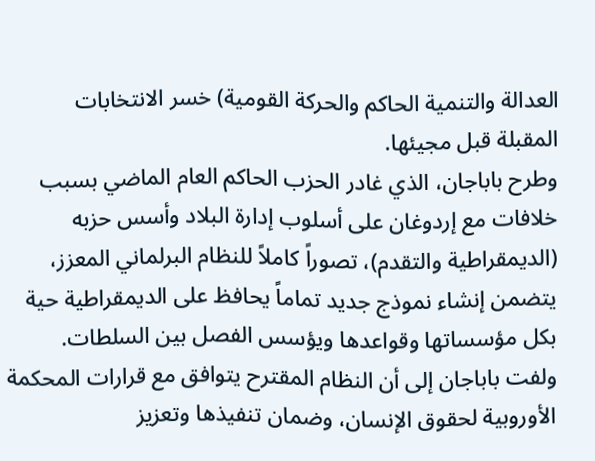العدالة والتنمية الحاكم والحركة القومية) خسر الانتخابات المقبلة قبل مجيئها.
وطرح باباجان، الذي غادر الحزب الحاكم العام الماضي بسبب خلافات مع إردوغان على أسلوب إدارة البلاد وأسس حزبه (الديمقراطية والتقدم)، تصوراً كاملاً للنظام البرلماني المعزز، يتضمن إنشاء نموذج جديد تماماً يحافظ على الديمقراطية حية بكل مؤسساتها وقواعدها ويؤسس الفصل بين السلطات. ولفت باباجان إلى أن النظام المقترح يتوافق مع قرارات المحكمة الأوروبية لحقوق الإنسان، وضمان تنفيذها وتعزيز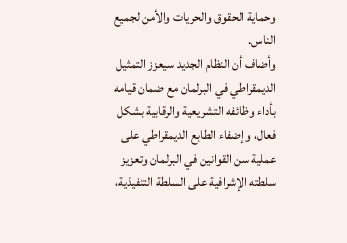وحماية الحقوق والحريات والأمن لجميع الناس.
وأضاف أن النظام الجديد سيعزز التمثيل الديمقراطي في البرلمان مع ضمان قيامه بأداء وظائفه التشريعية والرقابية بشكل فعال، وإضفاء الطابع الديمقراطي على عملية سن القوانين في البرلمان وتعزيز سلطته الإشرافية على السلطة التنفيذية،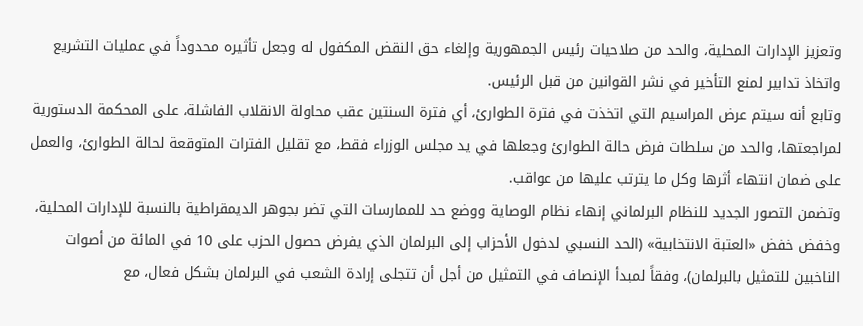وتعزيز الإدارات المحلية، والحد من صلاحيات رئيس الجمهورية وإلغاء حق النقض المكفول له وجعل تأثيره محدوداً في عمليات التشريع واتخاذ تدابير لمنع التأخير في نشر القوانين من قبل الرئيس.
وتابع أنه سيتم عرض المراسيم التي اتخذت في فترة الطوارئ، أي فترة السنتين عقب محاولة الانقلاب الفاشلة، على المحكمة الدستورية لمراجعتها، والحد من سلطات فرض حالة الطوارئ وجعلها في يد مجلس الوزراء فقط، مع تقليل الفترات المتوقعة لحالة الطوارئ، والعمل على ضمان انتهاء أثرها وكل ما يترتب عليها من عواقب.
وتضمن التصور الجديد للنظام البرلماني إنهاء نظام الوصاية ووضع حد للممارسات التي تضر بجوهر الديمقراطية بالنسبة للإدارات المحلية، وخفض خفض «العتبة الانتخابية» (الحد النسبي لدخول الأحزاب إلى البرلمان الذي يفرض حصول الحزب على 10 في المائة من أصوات الناخبين للتمثيل بالبرلمان)، وفقاً لمبدأ الإنصاف في التمثيل من أجل أن تتجلى إرادة الشعب في البرلمان بشكل فعال، مع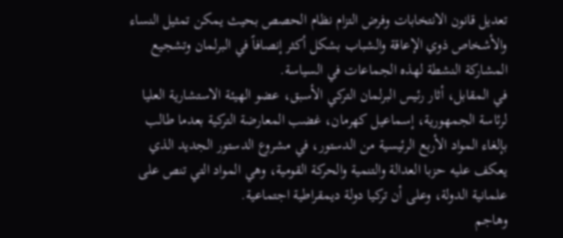تعديل قانون الانتخابات وفرض التزام نظام الحصص بحيث يمكن تمثيل النساء والأشخاص ذوي الإعاقة والشباب بشكل أكثر إنصافاً في البرلمان وتشجيع المشاركة النشطة لهذه الجماعات في السياسة.
في المقابل، أثار رئيس البرلمان التركي الأسبق، عضو الهيئة الاستشارية العليا لرئاسة الجمهورية، إسماعيل كهرمان، غضب المعارضة التركية بعدما طالب بإلغاء المواد الأربع الرئيسية من الدستور، في مشروع الدستور الجديد الذي يعكف عليه حزبا العدالة والتنمية والحركة القومية، وهي المواد التي تنص على علمانية الدولة، وعلى أن تركيا دولة ديمقراطية اجتماعية.
وهاجم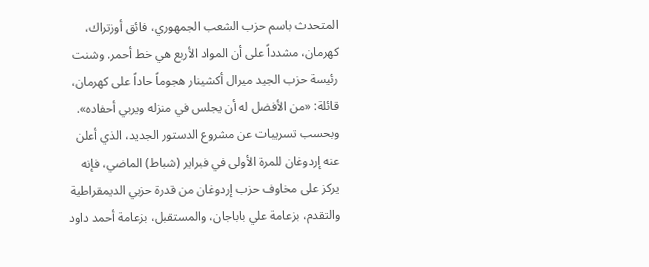المتحدث باسم حزب الشعب الجمهوري، فائق أوزتراك، كهرمان، مشدداً على أن المواد الأربع هي خط أحمر. وشنت رئيسة حزب الجيد ميرال أكشينار هجوماً حاداً على كهرمان، قائلة: «من الأفضل له أن يجلس في منزله ويربي أحفاده».
وبحسب تسريبات عن مشروع الدستور الجديد، الذي أعلن عنه إردوغان للمرة الأولى في فبراير (شباط) الماضي، فإنه يركز على مخاوف حزب إردوغان من قدرة حزبي الديمقراطية والتقدم، بزعامة علي باباجان، والمستقبل، بزعامة أحمد داود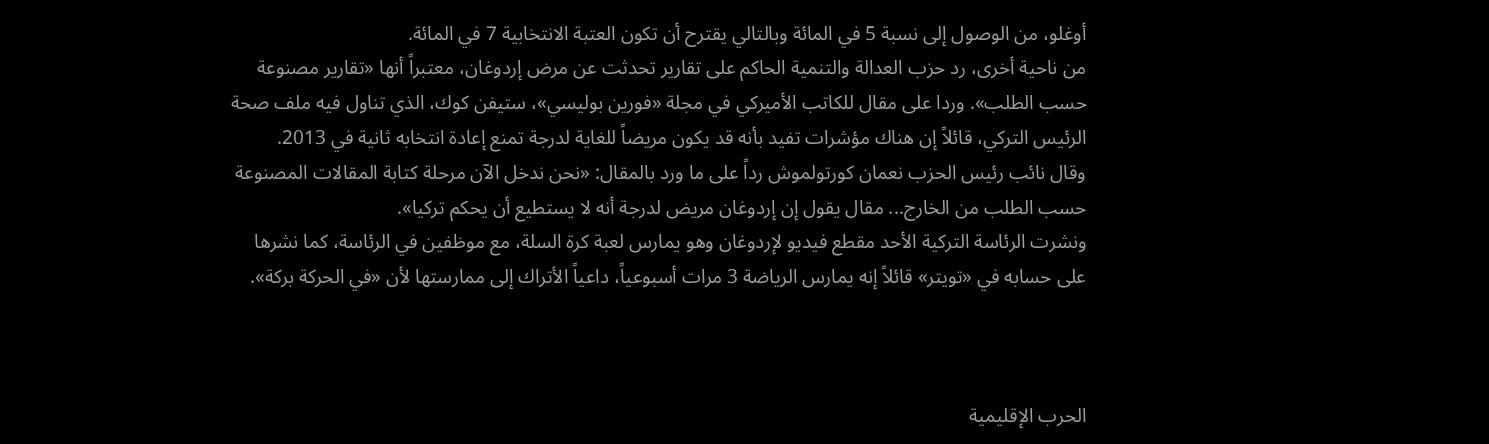أوغلو، من الوصول إلى نسبة 5 في المائة وبالتالي يقترح أن تكون العتبة الانتخابية 7 في المائة.
من ناحية أخرى، رد حزب العدالة والتنمية الحاكم على تقارير تحدثت عن مرض إردوغان، معتبراً أنها «تقارير مصنوعة حسب الطلب». وردا على مقال للكاتب الأميركي في مجلة «فورين بوليسي»، ستيفن كوك، الذي تناول فيه ملف صحة الرئيس التركي، قائلاً إن هناك مؤشرات تفيد بأنه قد يكون مريضاً للغاية لدرجة تمنع إعادة انتخابه ثانية في 2013.
وقال نائب رئيس الحزب نعمان كورتولموش رداً على ما ورد بالمقال: «نحن ندخل الآن مرحلة كتابة المقالات المصنوعة حسب الطلب من الخارج... مقال يقول إن إردوغان مريض لدرجة أنه لا يستطيع أن يحكم تركيا».
ونشرت الرئاسة التركية الأحد مقطع فيديو لإردوغان وهو يمارس لعبة كرة السلة، مع موظفين في الرئاسة، كما نشرها على حسابه في «تويتر» قائلاً إنه يمارس الرياضة 3 مرات أسبوعياً، داعياً الأتراك إلى ممارستها لأن «في الحركة بركة».



الحرب الإقليمية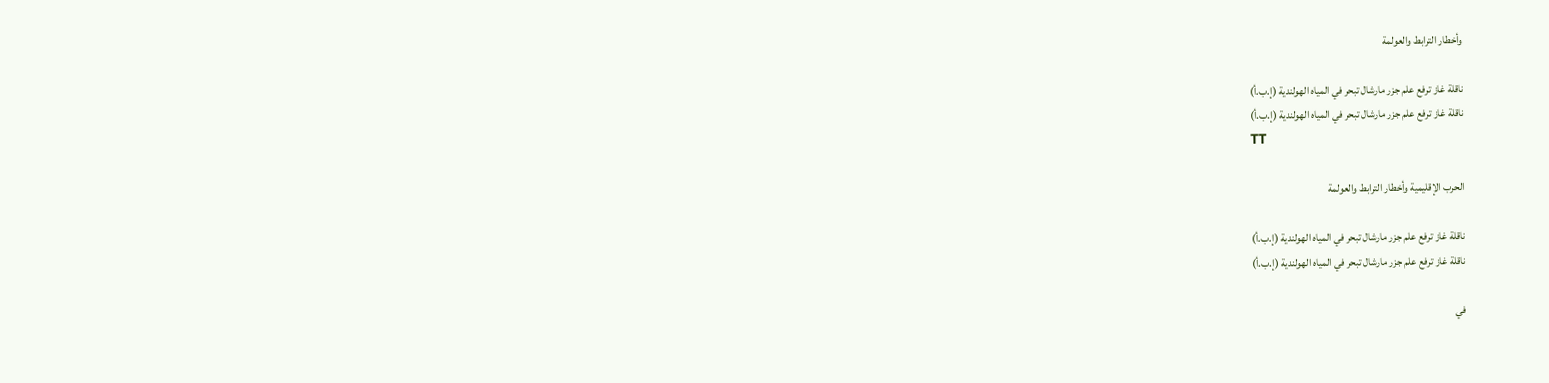وأخطار الترابط والعولمة

ناقلة غاز ترفع علم جزر مارشال تبحر في المياه الهولندية (إ.ب.أ)
ناقلة غاز ترفع علم جزر مارشال تبحر في المياه الهولندية (إ.ب.أ)
TT

الحرب الإقليمية وأخطار الترابط والعولمة

ناقلة غاز ترفع علم جزر مارشال تبحر في المياه الهولندية (إ.ب.أ)
ناقلة غاز ترفع علم جزر مارشال تبحر في المياه الهولندية (إ.ب.أ)

في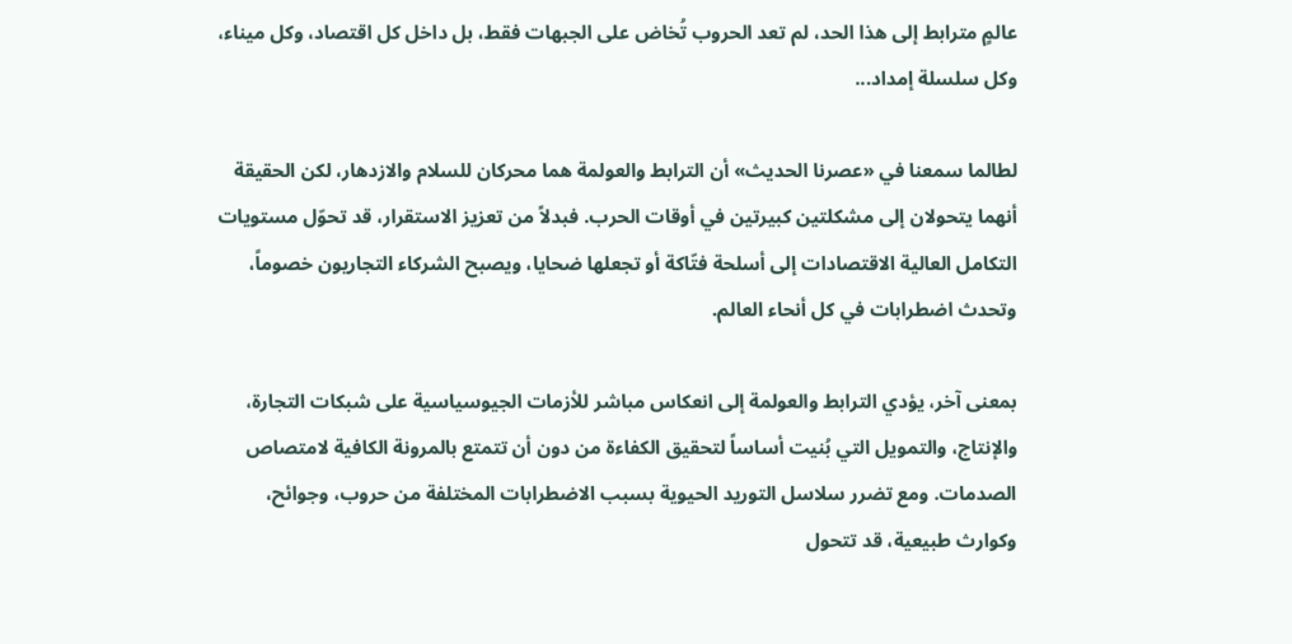عالمٍ مترابط إلى هذا الحد، لم تعد الحروب تُخاض على الجبهات فقط، بل داخل كل اقتصاد، وكل ميناء، وكل سلسلة إمداد...

لطالما سمعنا في «عصرنا الحديث» أن الترابط والعولمة هما محركان للسلام والازدهار، لكن الحقيقة أنهما يتحولان إلى مشكلتين كبيرتين في أوقات الحرب. فبدلاً من تعزيز الاستقرار، قد تحوّل مستويات التكامل العالية الاقتصادات إلى أسلحة فتّاكة أو تجعلها ضحايا، ويصبح الشركاء التجاريون خصوماً، وتحدث اضطرابات في كل أنحاء العالم.

بمعنى آخر، يؤدي الترابط والعولمة إلى انعكاس مباشر للأزمات الجيوسياسية على شبكات التجارة، والإنتاج، والتمويل التي بُنيت أساساً لتحقيق الكفاءة من دون أن تتمتع بالمرونة الكافية لامتصاص الصدمات. ومع تضرر سلاسل التوريد الحيوية بسبب الاضطرابات المختلفة من حروب، وجوائح، وكوارث طبيعية، قد تتحول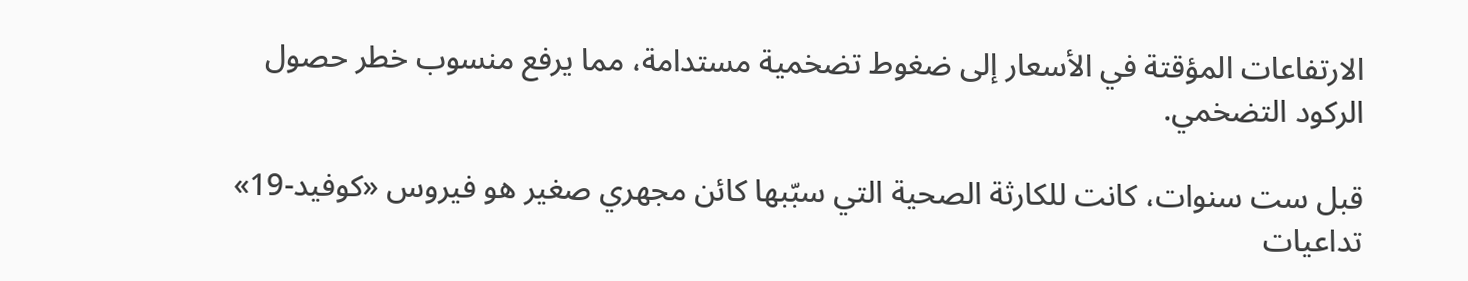الارتفاعات المؤقتة في الأسعار إلى ضغوط تضخمية مستدامة، مما يرفع منسوب خطر حصول الركود التضخمي.

قبل ست سنوات، كانت للكارثة الصحية التي سبّبها كائن مجهري صغير هو فيروس «كوفيد-19» تداعيات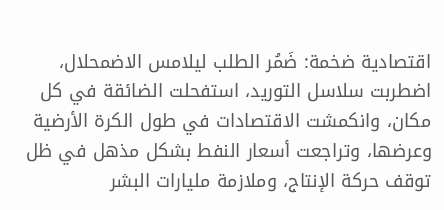اقتصادية ضخمة: ضَمُر الطلب ليلامس الاضمحلال، اضطربت سلاسل التوريد، استفحلت الضائقة في كل مكان، وانكمشت الاقتصادات في طول الكرة الأرضية وعرضها، وتراجعت أسعار النفط بشكل مذهل في ظل توقف حركة الإنتاج، وملازمة مليارات البشر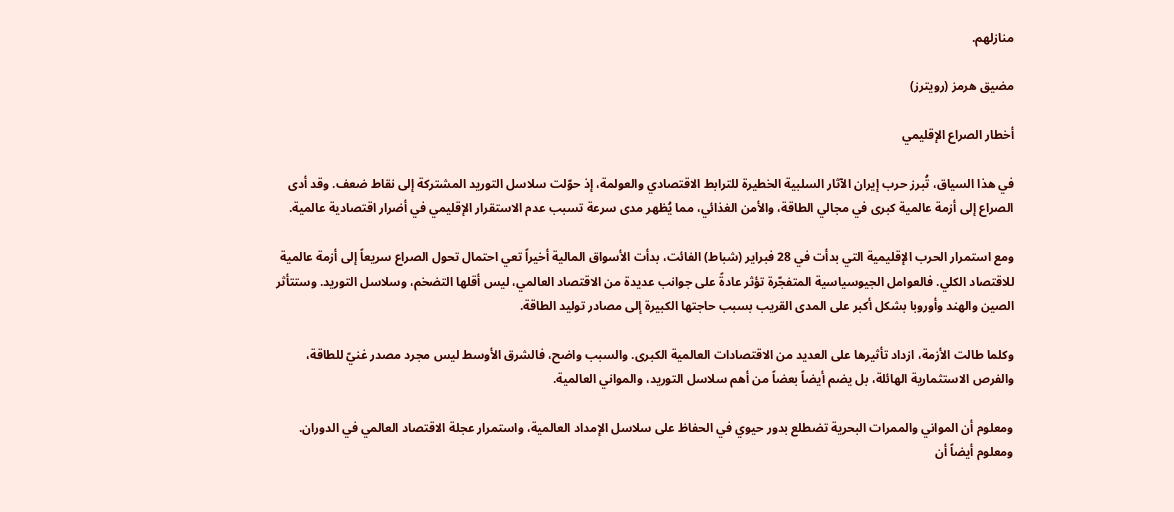منازلهم.

مضيق هرمز (رويترز)

أخطار الصراع الإقليمي

في هذا السياق، تُبرز حرب إيران الآثار السلبية الخطيرة للترابط الاقتصادي والعولمة، إذ حوّلت سلاسل التوريد المشتركة إلى نقاط ضعف. وقد أدى الصراع إلى أزمة عالمية كبرى في مجالي الطاقة، والأمن الغذائي، مما يُظهر مدى سرعة تسبب عدم الاستقرار الإقليمي في أضرار اقتصادية عالمية.

ومع استمرار الحرب الإقليمية التي بدأت في 28 فبراير (شباط) الفائت، بدأت الأسواق المالية أخيراً تعي احتمال تحول الصراع سريعاً إلى أزمة عالمية للاقتصاد الكلي. فالعوامل الجيوسياسية المتفجّرة تؤثر عادةً على جوانب عديدة من الاقتصاد العالمي، ليس أقلها التضخم، وسلاسل التوريد. وستتأثر الصين والهند وأوروبا بشكل أكبر على المدى القريب بسبب حاجتها الكبيرة إلى مصادر توليد الطاقة.

وكلما طالت الأزمة، ازداد تأثيرها على العديد من الاقتصادات العالمية الكبرى. والسبب واضح، فالشرق الأوسط ليس مجرد مصدر غنيّ للطاقة، والفرص الاستثمارية الهائلة، بل يضم أيضاً بعضاً من أهم سلاسل التوريد، والمواني العالمية.

ومعلوم أن المواني والممرات البحرية تضطلع بدور حيوي في الحفاظ على سلاسل الإمداد العالمية، واستمرار عجلة الاقتصاد العالمي في الدوران. ومعلوم أيضاً أن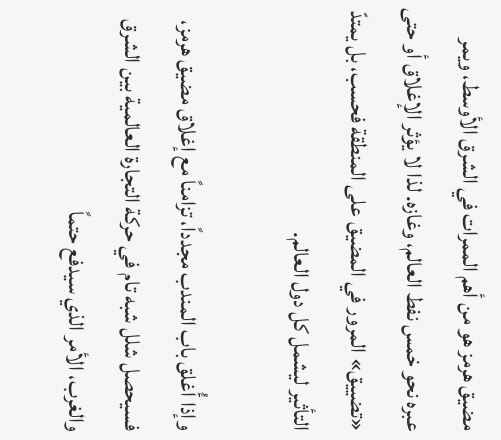مضيق هرمز هو من أهم الممرات في الشرق الأوسط، ويمر عبره نحو خمس نفط العالم، وغازه. لذا لا يؤثر الإغلاق أو حتى «تضييق» المرور في المضيق على المنطقة فحسب، بل يمتدّ التأثير ليشمل كل دول العالم.

وإذا أُغلق باب المندب مجدداً، تزامناً مع إغلاق مضيق هرمز، فسيحصل شلل شبه تام في حركة التجارة العالمية بين الشرق والغرب، الأمر الذي سيدفع حتماً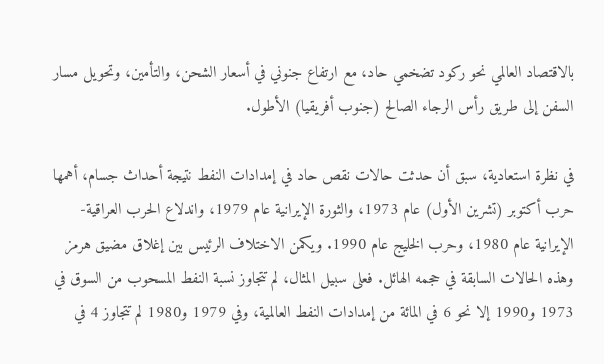بالاقتصاد العالمي نحو ركود تضخمي حاد، مع ارتفاع جنوني في أسعار الشحن، والتأمين، وتحويل مسار السفن إلى طريق رأس الرجاء الصالح (جنوب أفريقيا) الأطول.

في نظرة استعادية، سبق أن حدثت حالات نقص حاد في إمدادات النفط نتيجة أحداث جسام، أهمها حرب أكتوبر (تشرين الأول) عام 1973، والثورة الإيرانية عام 1979، واندلاع الحرب العراقية-الإيرانية عام 1980، وحرب الخليج عام 1990. ويكمن الاختلاف الرئيس بين إغلاق مضيق هرمز وهذه الحالات السابقة في حجمه الهائل. فعلى سبيل المثال، لم تتجاوز نسبة النفط المسحوب من السوق في 1973 و1990 إلا نحو 6 في المائة من إمدادات النفط العالمية، وفي 1979 و1980 لم تتجاوز 4 في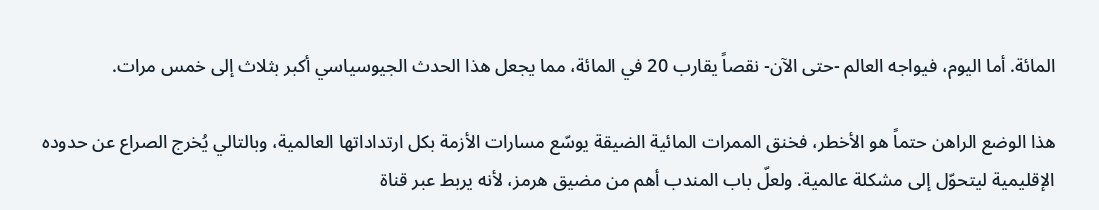المائة. أما اليوم، فيواجه العالم -حتى الآن- نقصاً يقارب 20 في المائة، مما يجعل هذا الحدث الجيوسياسي أكبر بثلاث إلى خمس مرات.

هذا الوضع الراهن حتماً هو الأخطر، فخنق الممرات المائية الضيقة يوسّع مسارات الأزمة بكل ارتداداتها العالمية، وبالتالي يُخرج الصراع عن حدوده الإقليمية ليتحوّل إلى مشكلة عالمية. ولعلّ باب المندب أهم من مضيق هرمز، لأنه يربط عبر قناة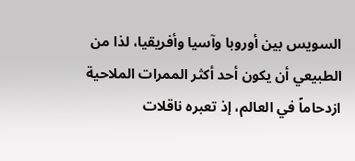السويس بين أوروبا وآسيا وأفريقيا، لذا من الطبيعي أن يكون أحد أكثر الممرات الملاحية ازدحاماً في العالم، إذ تعبره ناقلات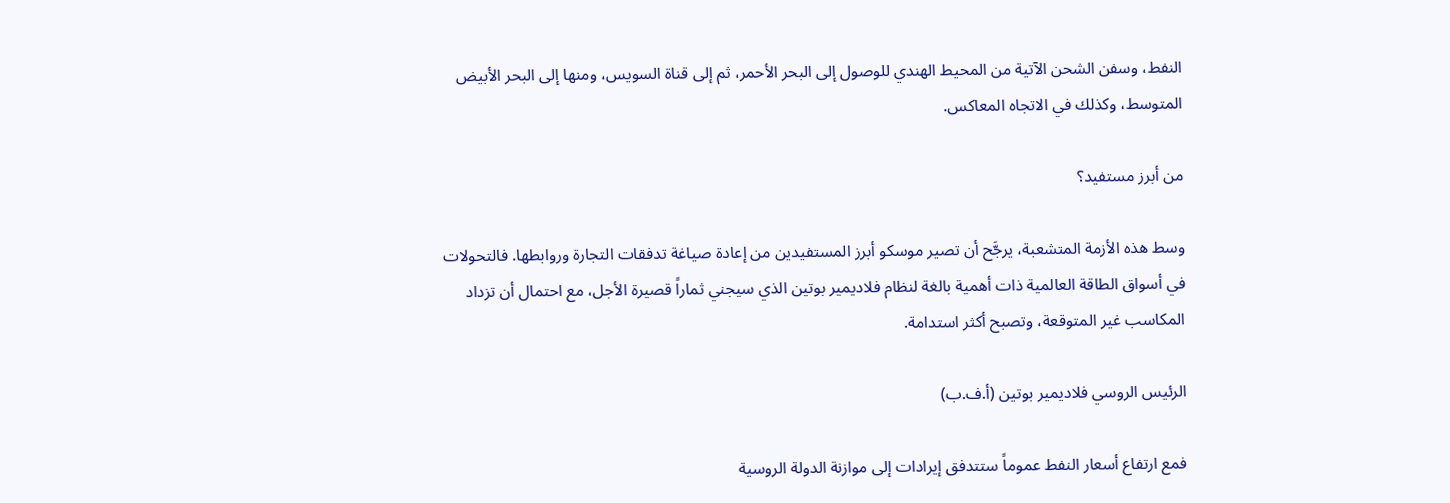النفط، وسفن الشحن الآتية من المحيط الهندي للوصول إلى البحر الأحمر، ثم إلى قناة السويس، ومنها إلى البحر الأبيض المتوسط، وكذلك في الاتجاه المعاكس.

من أبرز مستفيد؟

وسط هذه الأزمة المتشعبة، يرجَّح أن تصير موسكو أبرز المستفيدين من إعادة صياغة تدفقات التجارة وروابطها. فالتحولات في أسواق الطاقة العالمية ذات أهمية بالغة لنظام فلاديمير بوتين الذي سيجني ثماراً قصيرة الأجل، مع احتمال أن تزداد المكاسب غير المتوقعة، وتصبح أكثر استدامة.

الرئيس الروسي فلاديمير بوتين (أ.ف.ب)

فمع ارتفاع أسعار النفط عموماً ستتدفق إيرادات إلى موازنة الدولة الروسية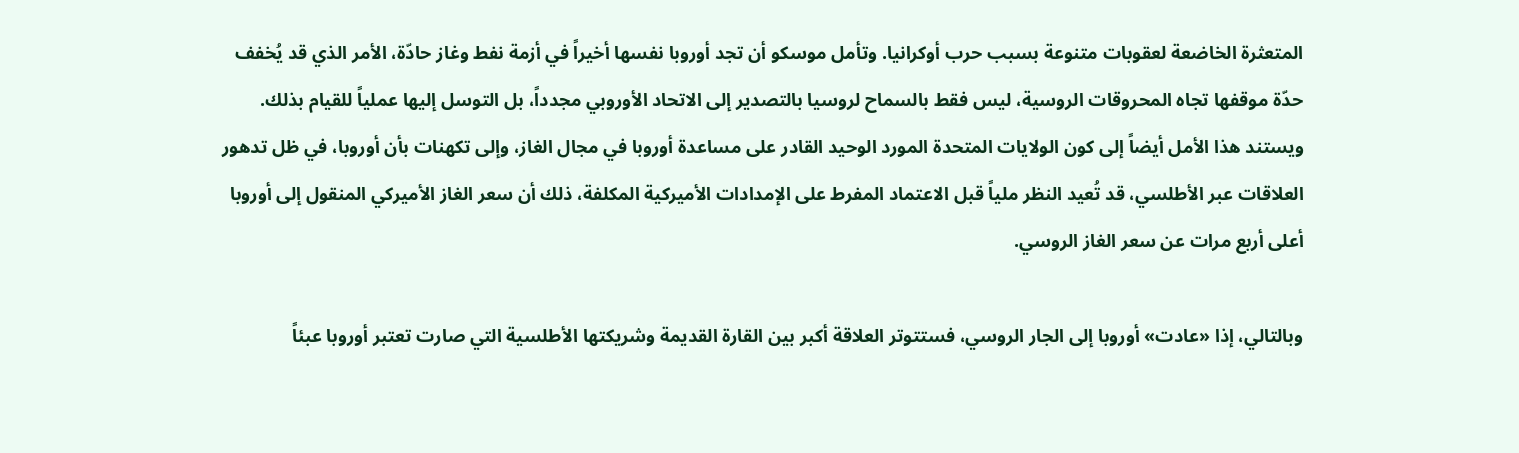المتعثرة الخاضعة لعقوبات متنوعة بسبب حرب أوكرانيا. وتأمل موسكو أن تجد أوروبا نفسها أخيراً في أزمة نفط وغاز حادّة، الأمر الذي قد يُخفف حدّة موقفها تجاه المحروقات الروسية، ليس فقط بالسماح لروسيا بالتصدير إلى الاتحاد الأوروبي مجدداً، بل التوسل إليها عملياً للقيام بذلك. ويستند هذا الأمل أيضاً إلى كون الولايات المتحدة المورد الوحيد القادر على مساعدة أوروبا في مجال الغاز، وإلى تكهنات بأن أوروبا، في ظل تدهور العلاقات عبر الأطلسي، قد تُعيد النظر ملياً قبل الاعتماد المفرط على الإمدادات الأميركية المكلفة، ذلك أن سعر الغاز الأميركي المنقول إلى أوروبا أعلى أربع مرات عن سعر الغاز الروسي.

وبالتالي، إذا «عادت» أوروبا إلى الجار الروسي، فستتوتر العلاقة أكبر بين القارة القديمة وشريكتها الأطلسية التي صارت تعتبر أوروبا عبئاً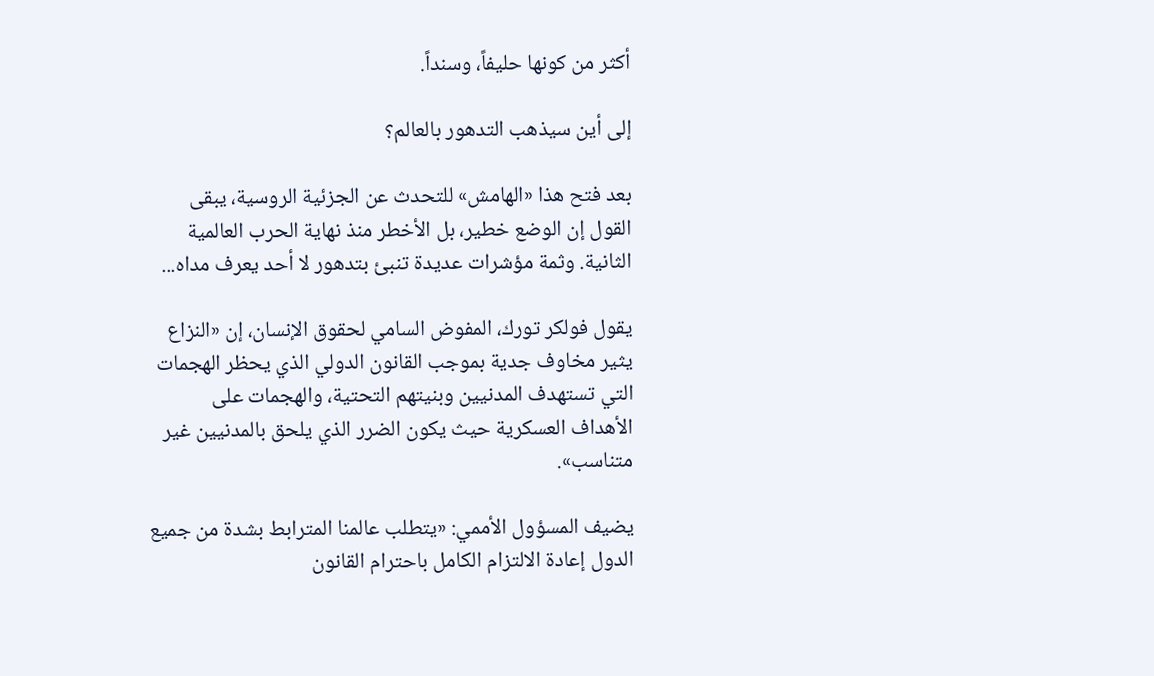أكثر من كونها حليفاً، وسنداً.

إلى أين سيذهب التدهور بالعالم؟

بعد فتح هذا «الهامش» للتحدث عن الجزئية الروسية، يبقى القول إن الوضع خطير، بل الأخطر منذ نهاية الحرب العالمية الثانية. وثمة مؤشرات عديدة تنبئ بتدهور لا أحد يعرف مداه...

يقول فولكر تورك، المفوض السامي لحقوق الإنسان، إن «النزاع يثير مخاوف جدية بموجب القانون الدولي الذي يحظر الهجمات التي تستهدف المدنيين وبنيتهم التحتية، والهجمات على الأهداف العسكرية حيث يكون الضرر الذي يلحق بالمدنيين غير متناسب».

يضيف المسؤول الأممي: «يتطلب عالمنا المترابط بشدة من جميع الدول إعادة الالتزام الكامل باحترام القانون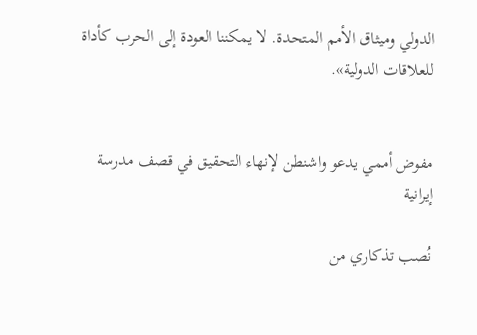الدولي وميثاق الأمم المتحدة. لا يمكننا العودة إلى الحرب كأداة للعلاقات الدولية».


مفوض أممي يدعو واشنطن لإنهاء التحقيق في قصف مدرسة إيرانية

نُصب تذكاري من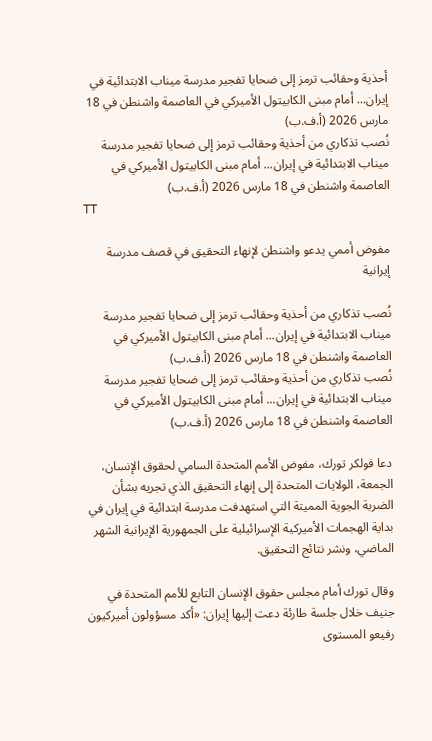أحذية وحقائب ترمز إلى ضحايا تفجير مدرسة ميناب الابتدائية في إيران... أمام مبنى الكابيتول الأميركي في العاصمة واشنطن في 18 مارس 2026 (أ.ف.ب)
نُصب تذكاري من أحذية وحقائب ترمز إلى ضحايا تفجير مدرسة ميناب الابتدائية في إيران... أمام مبنى الكابيتول الأميركي في العاصمة واشنطن في 18 مارس 2026 (أ.ف.ب)
TT

مفوض أممي يدعو واشنطن لإنهاء التحقيق في قصف مدرسة إيرانية

نُصب تذكاري من أحذية وحقائب ترمز إلى ضحايا تفجير مدرسة ميناب الابتدائية في إيران... أمام مبنى الكابيتول الأميركي في العاصمة واشنطن في 18 مارس 2026 (أ.ف.ب)
نُصب تذكاري من أحذية وحقائب ترمز إلى ضحايا تفجير مدرسة ميناب الابتدائية في إيران... أمام مبنى الكابيتول الأميركي في العاصمة واشنطن في 18 مارس 2026 (أ.ف.ب)

دعا فولكر تورك، مفوض الأمم المتحدة السامي لحقوق الإنسان، الجمعة، الولايات المتحدة إلى إنهاء التحقيق الذي تجريه بشأن الضربة الجوية المميتة التي استهدفت مدرسة ابتدائية في إيران في بداية الهجمات الأميركية الإسرائيلية على الجمهورية الإيرانية الشهر الماضي، ونشر نتائج التحقيق.

وقال تورك أمام مجلس حقوق الإنسان التابع للأمم المتحدة في جنيف خلال جلسة طارئة دعت إليها إيران: «أكد مسؤولون أميركيون رفيعو المستوى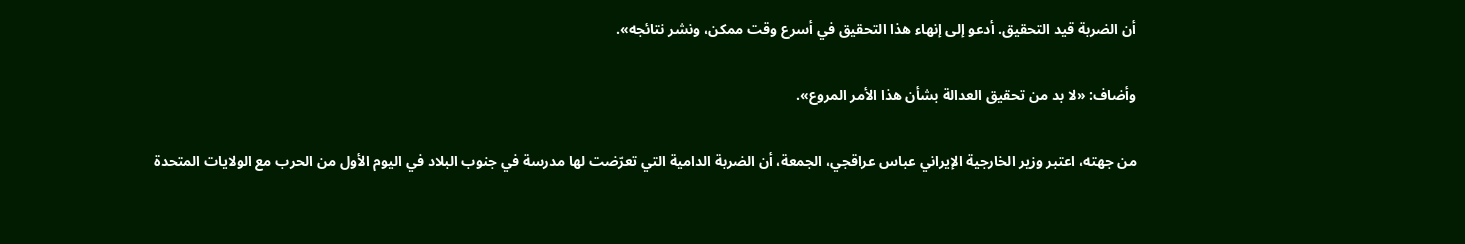أن الضربة قيد التحقيق. أدعو إلى إنهاء هذا التحقيق في أسرع وقت ممكن، ونشر نتائجه».

وأضاف: «لا بد من تحقيق العدالة بشأن هذا الأمر المروع».

من جهته، اعتبر وزير الخارجية الإيراني عباس عراقجي، الجمعة، أن الضربة الدامية التي تعرّضت لها مدرسة في جنوب البلاد في اليوم الأول من الحرب مع الولايات المتحدة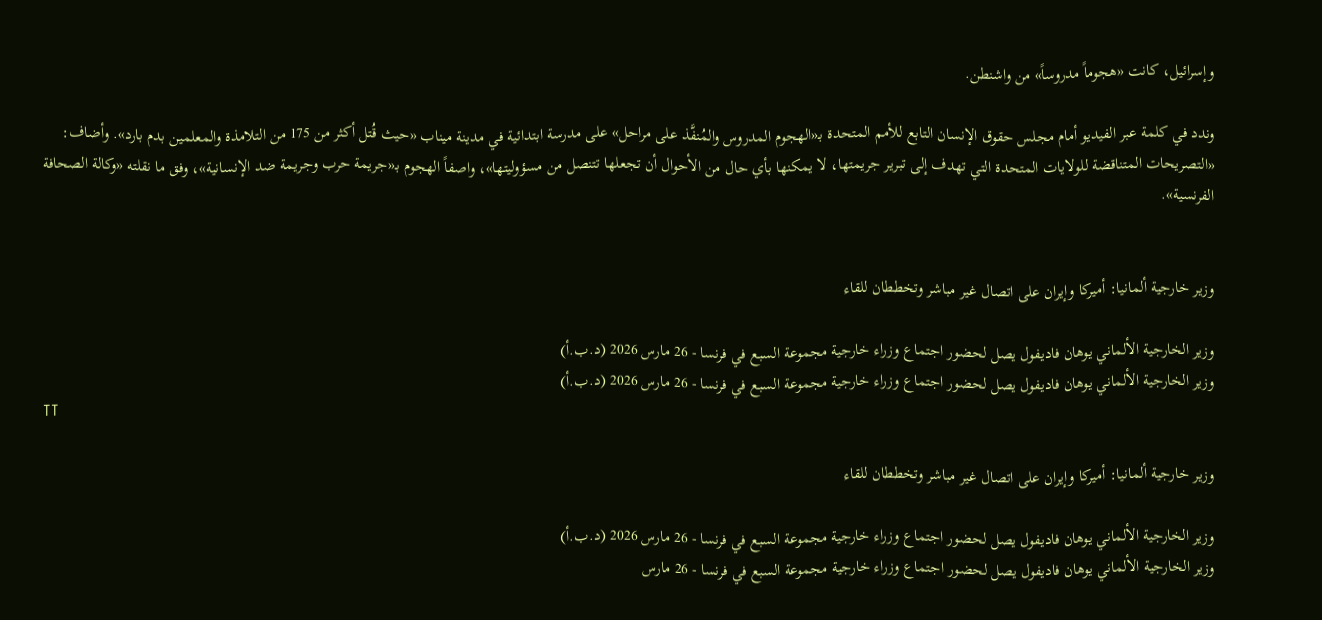وإسرائيل، كانت «هجوماً مدروساً» من واشنطن.

وندد في كلمة عبر الفيديو أمام مجلس حقوق الإنسان التابع للأمم المتحدة بـ«الهجوم المدروس والمُنفَّذ على مراحل» على مدرسة ابتدائية في مدينة ميناب «حيث قُتل أكثر من 175 من التلامذة والمعلمين بدم بارد». وأضاف: «التصريحات المتناقضة للولايات المتحدة التي تهدف إلى تبرير جريمتها، لا يمكنها بأي حال من الأحوال أن تجعلها تتنصل من مسؤوليتها»، واصفاً الهجوم بـ«جريمة حرب وجريمة ضد الإنسانية»، وفق ما نقلته «وكالة الصحافة الفرنسية».


وزير خارجية ألمانيا: أميركا وإيران على اتصال غير مباشر وتخططان للقاء

وزير الخارجية الألماني يوهان فاديفول يصل لحضور اجتماع وزراء خارجية مجموعة السبع في فرنسا - 26 مارس 2026 (د.ب.أ)
وزير الخارجية الألماني يوهان فاديفول يصل لحضور اجتماع وزراء خارجية مجموعة السبع في فرنسا - 26 مارس 2026 (د.ب.أ)
TT

وزير خارجية ألمانيا: أميركا وإيران على اتصال غير مباشر وتخططان للقاء

وزير الخارجية الألماني يوهان فاديفول يصل لحضور اجتماع وزراء خارجية مجموعة السبع في فرنسا - 26 مارس 2026 (د.ب.أ)
وزير الخارجية الألماني يوهان فاديفول يصل لحضور اجتماع وزراء خارجية مجموعة السبع في فرنسا - 26 مارس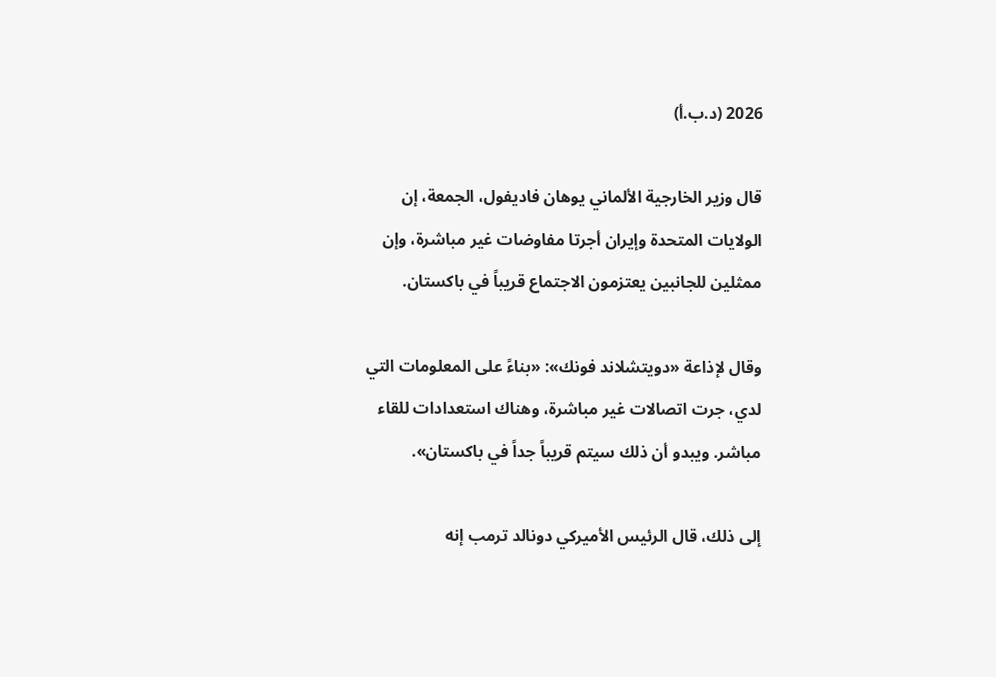2026 (د.ب.أ)

قال وزير الخارجية الألماني يوهان فاديفول، الجمعة، إن الولايات المتحدة وإيران أجرتا مفاوضات غير مباشرة، وإن ممثلين للجانبين يعتزمون الاجتماع قريباً في باكستان.

وقال لإذاعة «دويتشلاند فونك»: «بناءً على المعلومات التي لدي، جرت اتصالات غير مباشرة، وهناك استعدادات للقاء مباشر. ويبدو أن ذلك سيتم قريباً جداً في باكستان».

إلى ذلك، قال الرئيس الأميركي دونالد ترمب إنه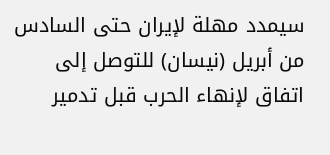سيمدد مهلة لإيران حتى السادس من أبريل (نيسان) للتوصل إلى اتفاق لإنهاء الحرب قبل تدمير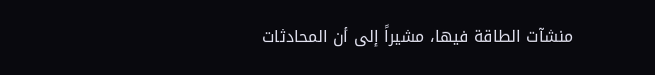منشآت الطاقة فيها، مشيراً إلى أن المحادثات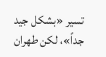تسير «بشكل جيد جداً»، لكن طهران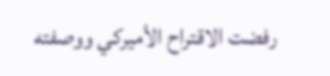رفضت الاقتراح الأميركي ووصفته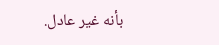بأنه غير عادل.